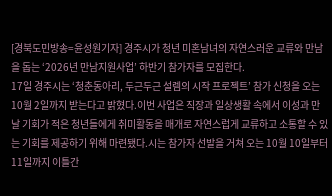[경북도민방송=윤성원기자] 경주시가 청년 미혼남녀의 자연스러운 교류와 만남을 돕는 ‘2026년 만남지원사업’ 하반기 참가자를 모집한다.
17일 경주시는 ‘청춘동아리, 두근두근 설렘의 시작 프로젝트’ 참가 신청을 오는 10월 2일까지 받는다고 밝혔다.이번 사업은 직장과 일상생활 속에서 이성과 만날 기회가 적은 청년들에게 취미활동을 매개로 자연스럽게 교류하고 소통할 수 있는 기회를 제공하기 위해 마련됐다.시는 참가자 선발을 거쳐 오는 10월 10일부터 11일까지 이틀간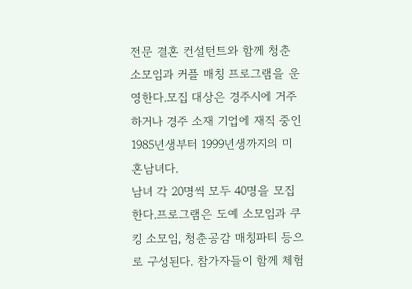전문 결혼 컨설턴트와 함께 청춘 소모임과 커플 매칭 프로그램을 운영한다.모집 대상은 경주시에 거주하거나 경주 소재 기업에 재직 중인 1985년생부터 1999년생까지의 미혼남녀다.
남녀 각 20명씩 모두 40명을 모집한다.프로그램은 도예 소모임과 쿠킹 소모임, 청춘공감 매칭파티 등으로 구성된다. 참가자들이 함께 체험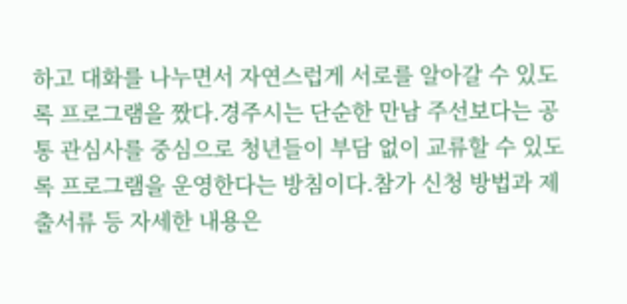하고 대화를 나누면서 자연스럽게 서로를 알아갈 수 있도록 프로그램을 짰다.경주시는 단순한 만남 주선보다는 공통 관심사를 중심으로 청년들이 부담 없이 교류할 수 있도록 프로그램을 운영한다는 방침이다.참가 신청 방법과 제출서류 등 자세한 내용은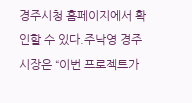경주시청 홈페이지에서 확인할 수 있다.주낙영 경주시장은 “이번 프로젝트가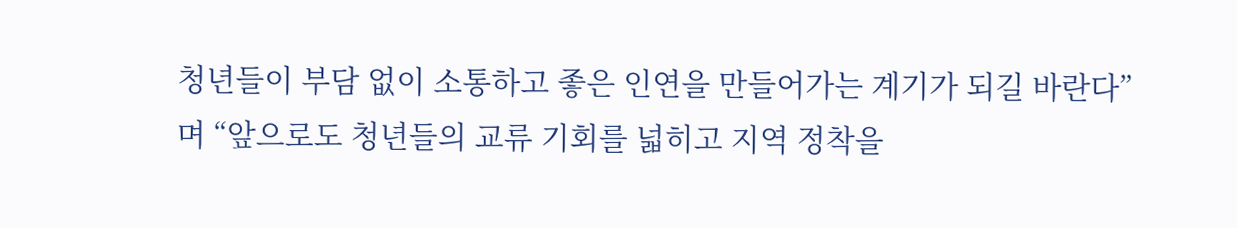청년들이 부담 없이 소통하고 좋은 인연을 만들어가는 계기가 되길 바란다”며 “앞으로도 청년들의 교류 기회를 넓히고 지역 정착을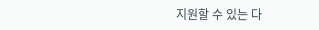지원할 수 있는 다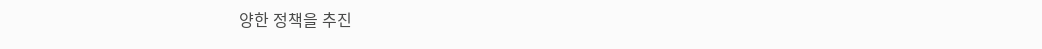양한 정책을 추진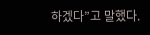하겠다”고 말했다.